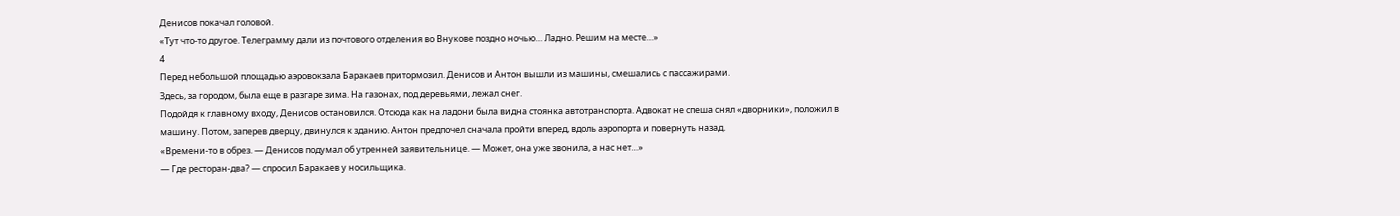Денисов покачал головой.
«Тут что-то другое. Телеграмму дали из почтового отделения во Внукове поздно ночью… Ладно. Решим на месте…»
4
Перед небольшой площадью аэровокзала Баракаев притормозил. Денисов и Антон вышли из машины, смешались с пассажирами.
Здесь, за городом, была еще в разгаре зима. На газонах, под деревьями, лежал снег.
Подойдя к главному входу, Денисов остановился. Отсюда как на ладони была видна стоянка автотранспорта. Адвокат не спеша снял «дворники», положил в машину. Потом, заперев дверцу, двинулся к зданию. Антон предпочел сначала пройти вперед, вдоль аэропорта и повернуть назад.
«Времени-то в обрез. — Денисов подумал об утренней заявительнице. — Может, она уже звонила, а нас нет…»
— Где ресторан-два? — спросил Баракаев у носильщика.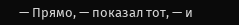— Прямо, — показал тот, — и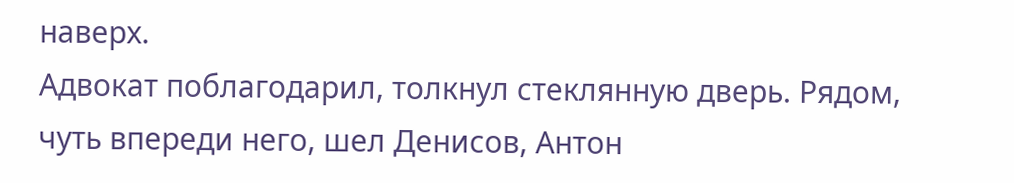наверх.
Адвокат поблагодарил, толкнул стеклянную дверь. Рядом, чуть впереди него, шел Денисов, Антон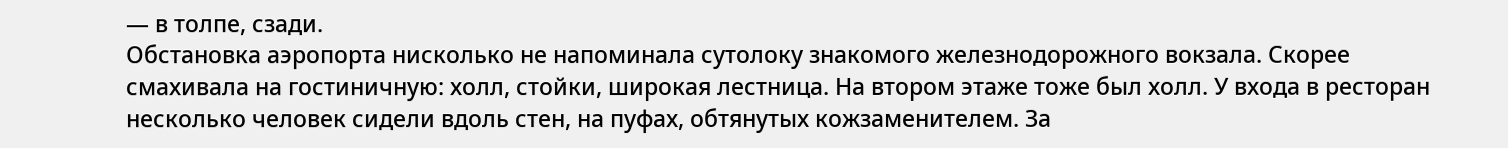— в толпе, сзади.
Обстановка аэропорта нисколько не напоминала сутолоку знакомого железнодорожного вокзала. Скорее смахивала на гостиничную: холл, стойки, широкая лестница. На втором этаже тоже был холл. У входа в ресторан несколько человек сидели вдоль стен, на пуфах, обтянутых кожзаменителем. За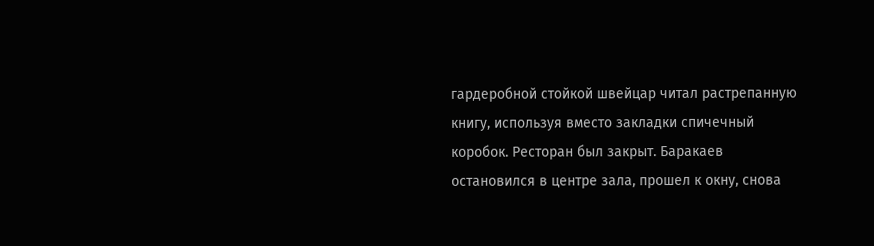гардеробной стойкой швейцар читал растрепанную книгу, используя вместо закладки спичечный коробок. Ресторан был закрыт. Баракаев остановился в центре зала, прошел к окну, снова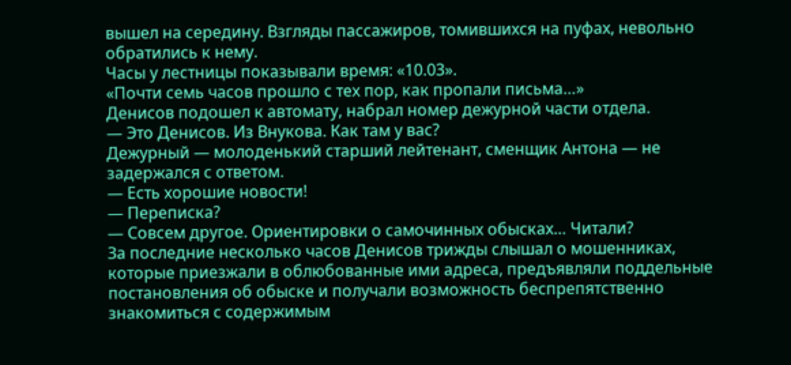вышел на середину. Взгляды пассажиров, томившихся на пуфах, невольно обратились к нему.
Часы у лестницы показывали время: «10.03».
«Почти семь часов прошло с тех пор, как пропали письма…»
Денисов подошел к автомату, набрал номер дежурной части отдела.
— Это Денисов. Из Внукова. Как там у вас?
Дежурный — молоденький старший лейтенант, сменщик Антона — не задержался с ответом.
— Есть хорошие новости!
— Переписка?
— Совсем другое. Ориентировки о самочинных обысках… Читали?
За последние несколько часов Денисов трижды слышал о мошенниках, которые приезжали в облюбованные ими адреса, предъявляли поддельные постановления об обыске и получали возможность беспрепятственно знакомиться с содержимым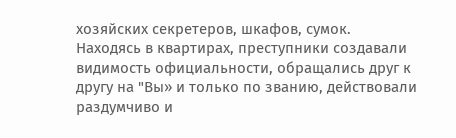хозяйских секретеров, шкафов, сумок.
Находясь в квартирах, преступники создавали видимость официальности, обращались друг к другу на "Вы» и только по званию, действовали раздумчиво и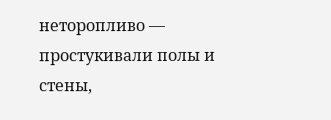неторопливо — простукивали полы и стены,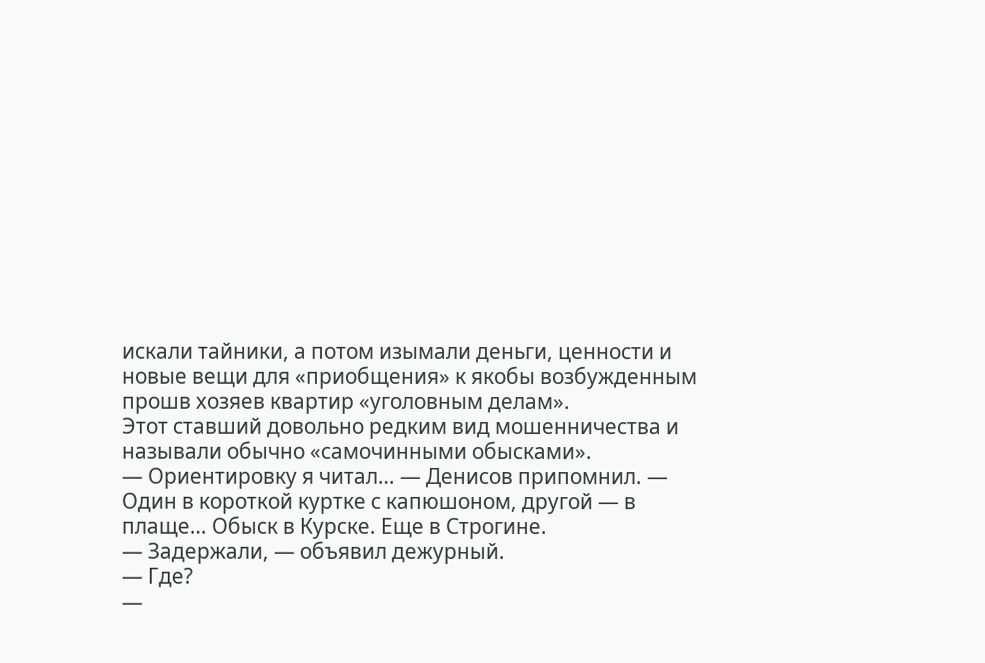искали тайники, а потом изымали деньги, ценности и новые вещи для «приобщения» к якобы возбужденным прошв хозяев квартир «уголовным делам».
Этот ставший довольно редким вид мошенничества и называли обычно «самочинными обысками».
— Ориентировку я читал… — Денисов припомнил. — Один в короткой куртке с капюшоном, другой — в плаще… Обыск в Курске. Еще в Строгине.
— Задержали, — объявил дежурный.
— Где?
—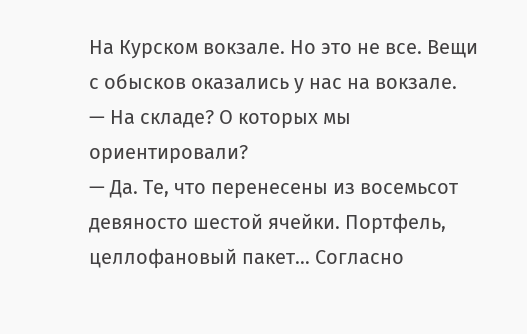На Курском вокзале. Но это не все. Вещи с обысков оказались у нас на вокзале.
— На складе? О которых мы ориентировали?
— Да. Те, что перенесены из восемьсот девяносто шестой ячейки. Портфель, целлофановый пакет… Согласно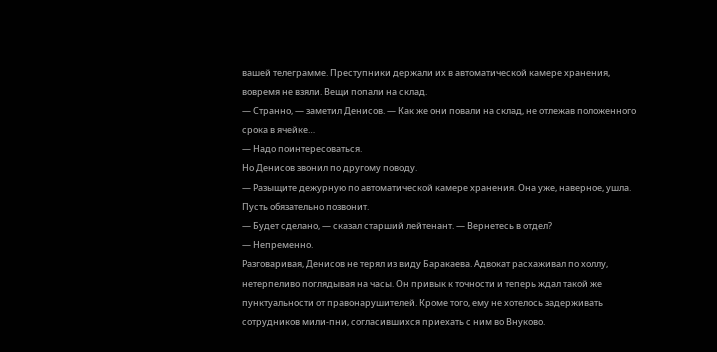вашей телеграмме. Преступники держали их в автоматической камере хранения, вовремя не взяли. Вещи попали на склад.
— Странно, — заметил Денисов. — Как же они повали на склад, не отлежав положенного срока в ячейке…
— Надо поинтересоваться.
Но Денисов звонил по другому поводу.
— Разыщите дежурную по автоматической камере хранения. Она уже, наверное, ушла. Пусть обязательно позвонит.
— Будет сделано, — сказал старший лейтенант. — Вернетесь в отдел?
— Непременно.
Разговаривая, Денисов не терял из виду Баракаева. Адвокат расхаживал по холлу, нетерпеливо поглядывая на часы. Он привык к точности и теперь ждал такой же пунктуальности от правонарушителей. Кроме того, ему не хотелось задерживать сотрудников мили-пни, согласившихся приехать с ним во Внуково.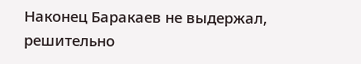Наконец Баракаев не выдержал, решительно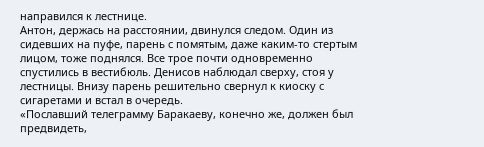направился к лестнице.
Антон, держась на расстоянии, двинулся следом. Один из сидевших на пуфе, парень с помятым, даже каким-то стертым лицом, тоже поднялся. Все трое почти одновременно спустились в вестибюль. Денисов наблюдал сверху, стоя у лестницы. Внизу парень решительно свернул к киоску с сигаретами и встал в очередь.
«Пославший телеграмму Баракаеву, конечно же, должен был предвидеть,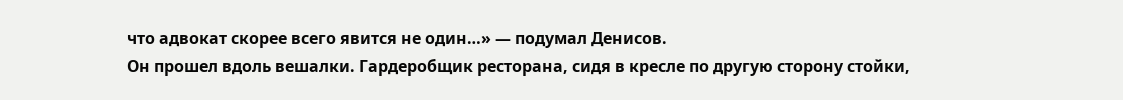что адвокат скорее всего явится не один…» — подумал Денисов.
Он прошел вдоль вешалки. Гардеробщик ресторана, сидя в кресле по другую сторону стойки,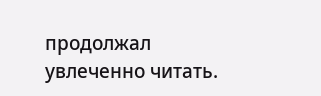продолжал увлеченно читать.